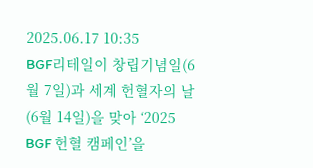2025.06.17 10:35
BGF리테일이 창립기념일(6월 7일)과 세계 헌혈자의 날(6월 14일)을 맞아 ‘2025 BGF 헌혈 캠페인’을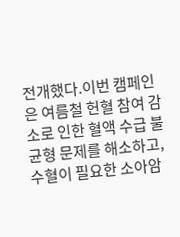전개했다.이번 캠페인은 여름철 헌혈 참여 감소로 인한 혈액 수급 불균형 문제를 해소하고, 수혈이 필요한 소아암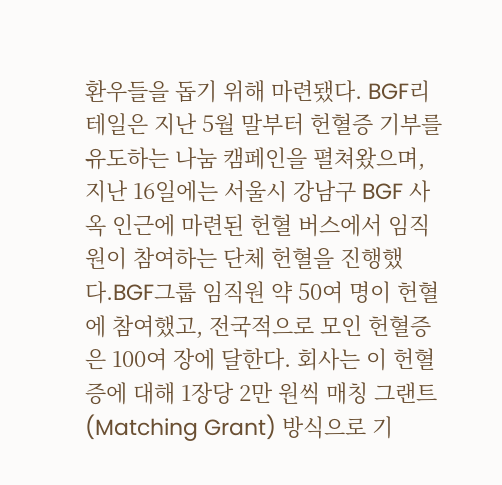환우들을 돕기 위해 마련됐다. BGF리테일은 지난 5월 말부터 헌혈증 기부를 유도하는 나눔 캠페인을 펼쳐왔으며, 지난 16일에는 서울시 강남구 BGF 사옥 인근에 마련된 헌혈 버스에서 임직원이 참여하는 단체 헌혈을 진행했다.BGF그룹 임직원 약 50여 명이 헌혈에 참여했고, 전국적으로 모인 헌혈증은 100여 장에 달한다. 회사는 이 헌혈증에 대해 1장당 2만 원씩 매칭 그랜트(Matching Grant) 방식으로 기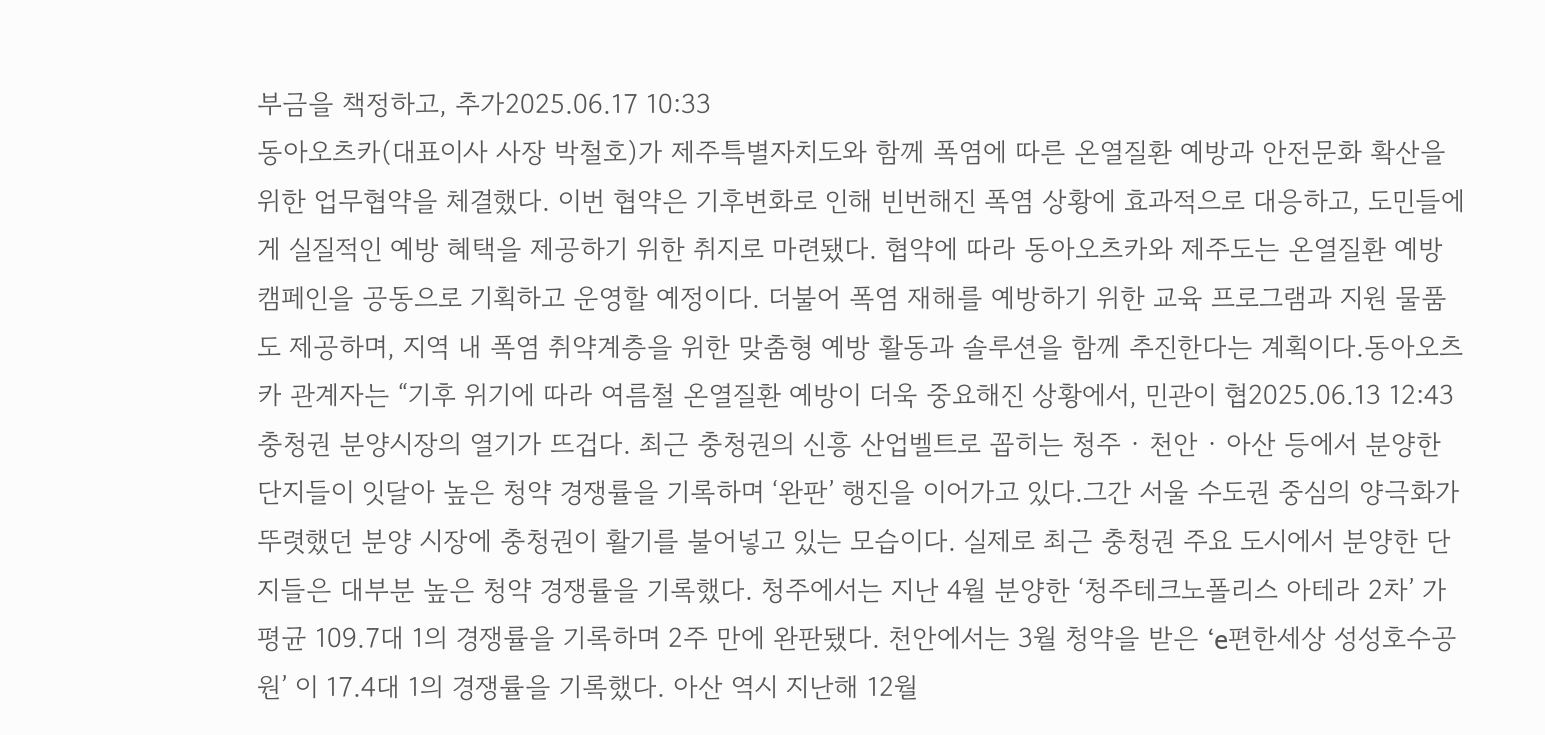부금을 책정하고, 추가2025.06.17 10:33
동아오츠카(대표이사 사장 박철호)가 제주특별자치도와 함께 폭염에 따른 온열질환 예방과 안전문화 확산을 위한 업무협약을 체결했다. 이번 협약은 기후변화로 인해 빈번해진 폭염 상황에 효과적으로 대응하고, 도민들에게 실질적인 예방 혜택을 제공하기 위한 취지로 마련됐다. 협약에 따라 동아오츠카와 제주도는 온열질환 예방 캠페인을 공동으로 기획하고 운영할 예정이다. 더불어 폭염 재해를 예방하기 위한 교육 프로그램과 지원 물품도 제공하며, 지역 내 폭염 취약계층을 위한 맞춤형 예방 활동과 솔루션을 함께 추진한다는 계획이다.동아오츠카 관계자는 “기후 위기에 따라 여름철 온열질환 예방이 더욱 중요해진 상황에서, 민관이 협2025.06.13 12:43
충청권 분양시장의 열기가 뜨겁다. 최근 충청권의 신흥 산업벨트로 꼽히는 청주 ∙ 천안 ∙ 아산 등에서 분양한 단지들이 잇달아 높은 청약 경쟁률을 기록하며 ‘완판’ 행진을 이어가고 있다.그간 서울 수도권 중심의 양극화가 뚜렷했던 분양 시장에 충청권이 활기를 불어넣고 있는 모습이다. 실제로 최근 충청권 주요 도시에서 분양한 단지들은 대부분 높은 청약 경쟁률을 기록했다. 청주에서는 지난 4월 분양한 ‘청주테크노폴리스 아테라 2차’ 가 평균 109.7대 1의 경쟁률을 기록하며 2주 만에 완판됐다. 천안에서는 3월 청약을 받은 ‘e편한세상 성성호수공원’ 이 17.4대 1의 경쟁률을 기록했다. 아산 역시 지난해 12월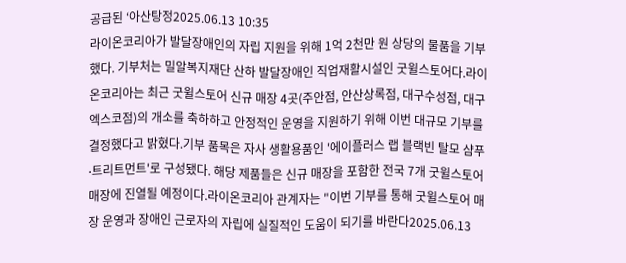공급된 ‘아산탕정2025.06.13 10:35
라이온코리아가 발달장애인의 자립 지원을 위해 1억 2천만 원 상당의 물품을 기부했다. 기부처는 밀알복지재단 산하 발달장애인 직업재활시설인 굿윌스토어다.라이온코리아는 최근 굿윌스토어 신규 매장 4곳(주안점, 안산상록점, 대구수성점, 대구엑스코점)의 개소를 축하하고 안정적인 운영을 지원하기 위해 이번 대규모 기부를 결정했다고 밝혔다.기부 품목은 자사 생활용품인 '에이플러스 랩 블랙빈 탈모 샴푸∙트리트먼트'로 구성됐다. 해당 제품들은 신규 매장을 포함한 전국 7개 굿윌스토어 매장에 진열될 예정이다.라이온코리아 관계자는 "이번 기부를 통해 굿윌스토어 매장 운영과 장애인 근로자의 자립에 실질적인 도움이 되기를 바란다2025.06.13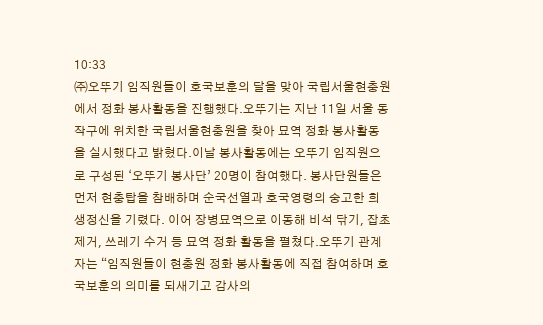10:33
㈜오뚜기 임직원들이 호국보훈의 달을 맞아 국립서울현충원에서 정화 봉사활동을 진행했다.오뚜기는 지난 11일 서울 동작구에 위치한 국립서울현충원을 찾아 묘역 정화 봉사활동을 실시했다고 밝혔다.이날 봉사활동에는 오뚜기 임직원으로 구성된 ‘오뚜기 봉사단’ 20명이 참여했다. 봉사단원들은 먼저 현충탑을 참배하며 순국선열과 호국영령의 숭고한 희생정신을 기렸다. 이어 장병묘역으로 이동해 비석 닦기, 잡초 제거, 쓰레기 수거 등 묘역 정화 활동을 펼쳤다.오뚜기 관계자는 “임직원들이 현충원 정화 봉사활동에 직접 참여하며 호국보훈의 의미를 되새기고 감사의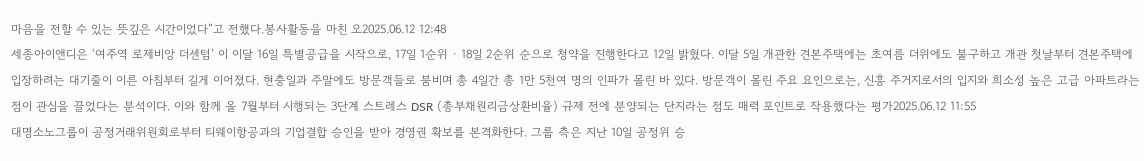마음을 전할 수 있는 뜻깊은 시간이었다”고 전했다.봉사활동을 마친 오2025.06.12 12:48
세종아이앤디은 ‘여주역 로제비앙 더센텀’ 이 이달 16일 특별공급을 시작으로, 17일 1순위 ∙ 18일 2순위 순으로 청약을 진행한다고 12일 밝혔다. 이달 5일 개관한 견본주택에는 초여름 더위에도 불구하고 개관 첫날부터 견본주택에 입장하려는 대기줄이 이른 아침부터 길게 이어졌다. 현충일과 주말에도 방문객들로 붐비며 총 4일간 총 1만 5천여 명의 인파가 몰린 바 있다. 방문객이 몰린 주요 요인으로는, 신흥 주거지로서의 입지와 희소성 높은 고급 아파트라는 점이 관심을 끌었다는 분석이다. 이와 함께 올 7월부터 시행되는 3단계 스트레스 DSR (총부채원리금상환비율) 규제 전에 분양되는 단지라는 점도 매력 포인트로 작용했다는 평가2025.06.12 11:55
대명소노그룹이 공정거래위원회로부터 티웨이항공과의 기업결합 승인을 받아 경영권 확보를 본격화한다. 그룹 측은 지난 10일 공정위 승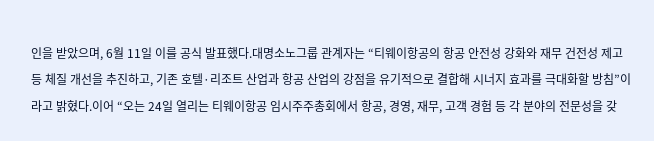인을 받았으며, 6월 11일 이를 공식 발표했다.대명소노그룹 관계자는 “티웨이항공의 항공 안전성 강화와 재무 건전성 제고 등 체질 개선을 추진하고, 기존 호텔·리조트 산업과 항공 산업의 강점을 유기적으로 결합해 시너지 효과를 극대화할 방침”이라고 밝혔다.이어 “오는 24일 열리는 티웨이항공 임시주주총회에서 항공, 경영, 재무, 고객 경험 등 각 분야의 전문성을 갖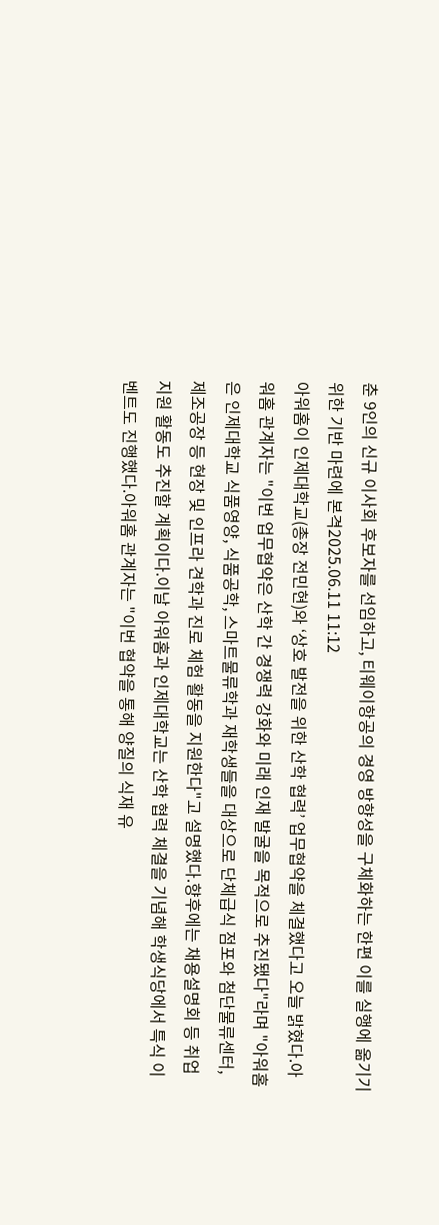춘 9인의 신규 이사회 후보자를 선임하고, 티웨이항공의 경영 방향성을 구체화하는 한편 이를 실행에 옮기기 위한 기반 마련에 본격2025.06.11 11:12
아워홈이 인제대학교(총장 전민현)와 ‘상호 발전을 위한 산학 협력’ 업무협약을 체결했다고 오늘 밝혔다.아워홈 관계자는 "이번 업무협약은 산학 간 경쟁력 강화와 미래 인재 발굴을 목적으로 추진됐다"라며 "아워홈은 인제대학교 식품영양, 식품공학, 스마트물류학과 재학생들을 대상으로 단체급식 점포와 첨단물류센터, 제조공장 등 현장 및 인프라 견학과 진로 체험 활동을 지원한다"고 설명했다.향후에는 채용설명회 등 취업 지원 활동도 추진할 계획이다.이날 아워홈과 인제대학교는 산학 협력 체결을 기념해 학생식당에서 특식 이벤트도 진행했다.아워홈 관계자는 "이번 협약을 통해 양질의 식재 유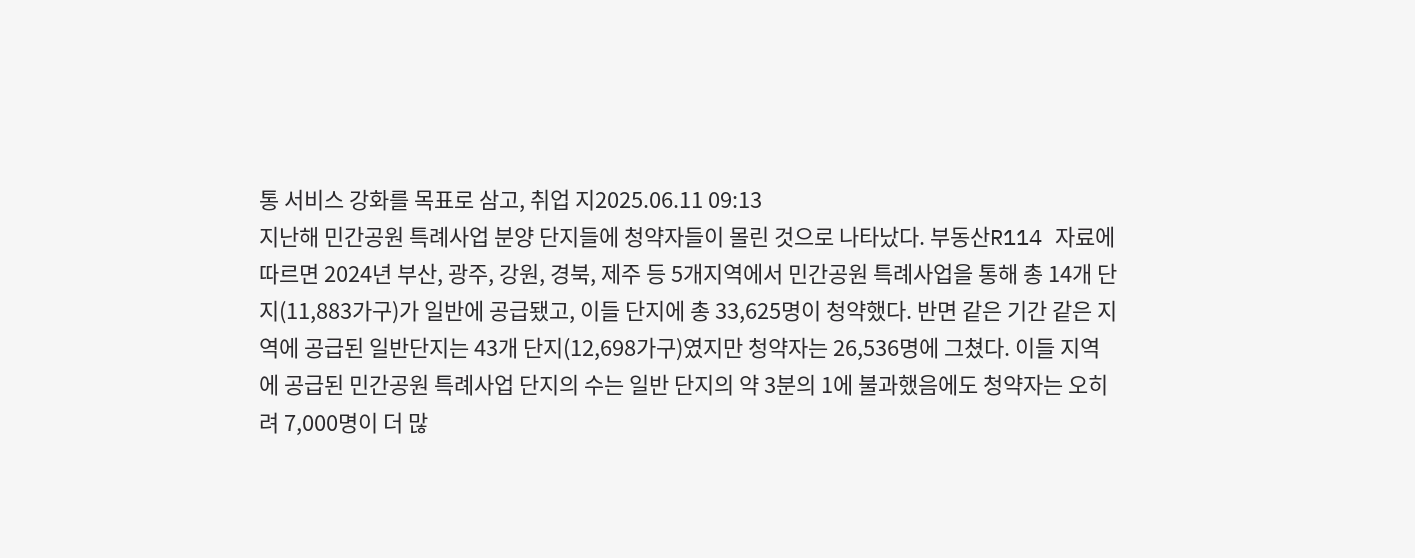통 서비스 강화를 목표로 삼고, 취업 지2025.06.11 09:13
지난해 민간공원 특례사업 분양 단지들에 청약자들이 몰린 것으로 나타났다. 부동산R114 자료에 따르면 2024년 부산, 광주, 강원, 경북, 제주 등 5개지역에서 민간공원 특례사업을 통해 총 14개 단지(11,883가구)가 일반에 공급됐고, 이들 단지에 총 33,625명이 청약했다. 반면 같은 기간 같은 지역에 공급된 일반단지는 43개 단지(12,698가구)였지만 청약자는 26,536명에 그쳤다. 이들 지역에 공급된 민간공원 특례사업 단지의 수는 일반 단지의 약 3분의 1에 불과했음에도 청약자는 오히려 7,000명이 더 많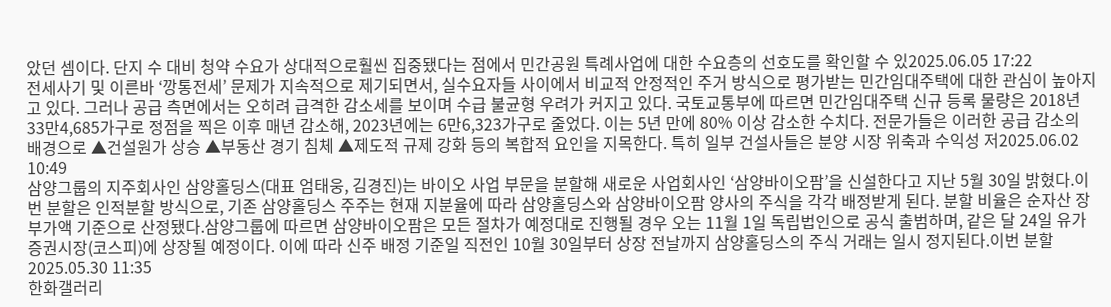았던 셈이다. 단지 수 대비 청약 수요가 상대적으로훨씬 집중됐다는 점에서 민간공원 특례사업에 대한 수요층의 선호도를 확인할 수 있2025.06.05 17:22
전세사기 및 이른바 ‘깡통전세’ 문제가 지속적으로 제기되면서, 실수요자들 사이에서 비교적 안정적인 주거 방식으로 평가받는 민간임대주택에 대한 관심이 높아지고 있다. 그러나 공급 측면에서는 오히려 급격한 감소세를 보이며 수급 불균형 우려가 커지고 있다. 국토교통부에 따르면 민간임대주택 신규 등록 물량은 2018년 33만4,685가구로 정점을 찍은 이후 매년 감소해, 2023년에는 6만6,323가구로 줄었다. 이는 5년 만에 80% 이상 감소한 수치다. 전문가들은 이러한 공급 감소의 배경으로 ▲건설원가 상승 ▲부동산 경기 침체 ▲제도적 규제 강화 등의 복합적 요인을 지목한다. 특히 일부 건설사들은 분양 시장 위축과 수익성 저2025.06.02 10:49
삼양그룹의 지주회사인 삼양홀딩스(대표 엄태웅, 김경진)는 바이오 사업 부문을 분할해 새로운 사업회사인 ‘삼양바이오팜’을 신설한다고 지난 5월 30일 밝혔다.이번 분할은 인적분할 방식으로, 기존 삼양홀딩스 주주는 현재 지분율에 따라 삼양홀딩스와 삼양바이오팜 양사의 주식을 각각 배정받게 된다. 분할 비율은 순자산 장부가액 기준으로 산정됐다.삼양그룹에 따르면 삼양바이오팜은 모든 절차가 예정대로 진행될 경우 오는 11월 1일 독립법인으로 공식 출범하며, 같은 달 24일 유가증권시장(코스피)에 상장될 예정이다. 이에 따라 신주 배정 기준일 직전인 10월 30일부터 상장 전날까지 삼양홀딩스의 주식 거래는 일시 정지된다.이번 분할2025.05.30 11:35
한화갤러리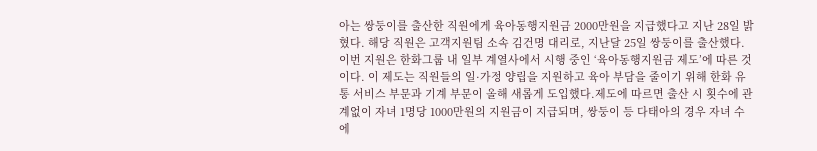아는 쌍둥이를 출산한 직원에게 육아동행지원금 2000만원을 지급했다고 지난 28일 밝혔다. 해당 직원은 고객지원팀 소속 김건명 대리로, 지난달 25일 쌍둥이를 출산했다.이번 지원은 한화그룹 내 일부 계열사에서 시행 중인 ‘육아동행지원금 제도’에 따른 것이다. 이 제도는 직원들의 일·가정 양립을 지원하고 육아 부담을 줄이기 위해 한화 유통 서비스 부문과 기계 부문이 올해 새롭게 도입했다.제도에 따르면 출산 시 횟수에 관계없이 자녀 1명당 1000만원의 지원금이 지급되며, 쌍둥이 등 다태아의 경우 자녀 수에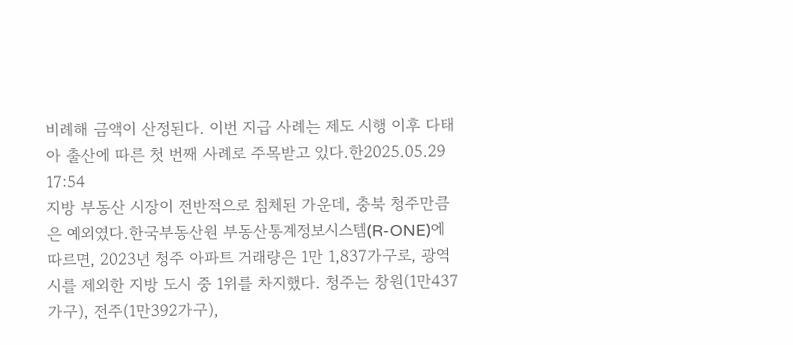비례해 금액이 산정된다. 이번 지급 사례는 제도 시행 이후 다태아 출산에 따른 첫 번째 사례로 주목받고 있다.한2025.05.29 17:54
지방 부동산 시장이 전반적으로 침체된 가운데, 충북 청주만큼은 예외였다.한국부동산원 부동산통계정보시스템(R-ONE)에 따르면, 2023년 청주 아파트 거래량은 1만 1,837가구로, 광역시를 제외한 지방 도시 중 1위를 차지했다. 청주는 창원(1만437가구), 전주(1만392가구),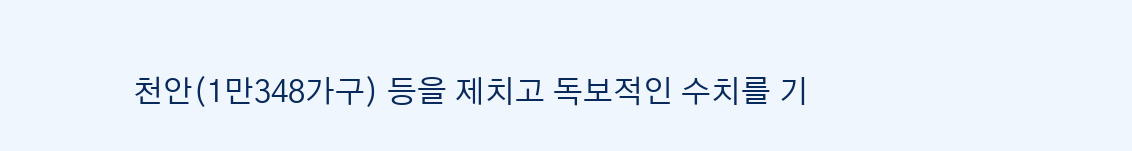천안(1만348가구) 등을 제치고 독보적인 수치를 기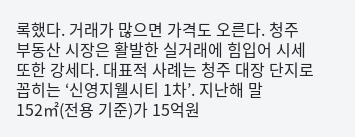록했다. 거래가 많으면 가격도 오른다. 청주 부동산 시장은 활발한 실거래에 힘입어 시세 또한 강세다. 대표적 사례는 청주 대장 단지로 꼽히는 ‘신영지웰시티 1차’. 지난해 말 152㎡(전용 기준)가 15억원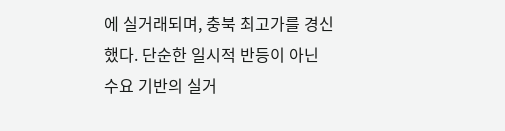에 실거래되며, 충북 최고가를 경신했다. 단순한 일시적 반등이 아닌 수요 기반의 실거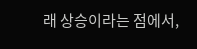래 상승이라는 점에서,